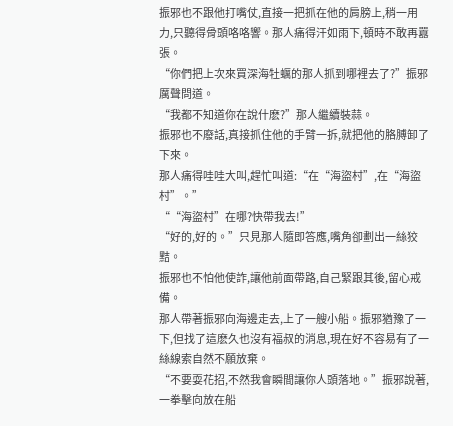振邪也不跟他打嘴仗,直接一把抓在他的肩膀上,稍一用力,只聽得骨頭咯咯響。那人痛得汗如雨下,頓時不敢再囂張。
“你們把上次來買深海牡蠣的那人抓到哪裡去了?”振邪厲聲問道。
“我都不知道你在說什麽?”那人繼續裝蒜。
振邪也不廢話,真接抓住他的手臂一拆,就把他的胳膊卸了下來。
那人痛得哇哇大叫,趕忙叫道:“在“海盜村”,在“海盜村”。”
““海盜村”在哪?快帶我去!”
“好的,好的。”只見那人隨即答應,嘴角卻劃出一絲狡黠。
振邪也不怕他使詐,讓他前面帶路,自己緊跟其後,留心戒備。
那人帶著振邪向海邊走去,上了一艘小船。振邪猶豫了一下,但找了這麽久也沒有福叔的消息,現在好不容易有了一絲線索自然不願放棄。
“不要耍花招,不然我會瞬間讓你人頭落地。”振邪說著,一拳擊向放在船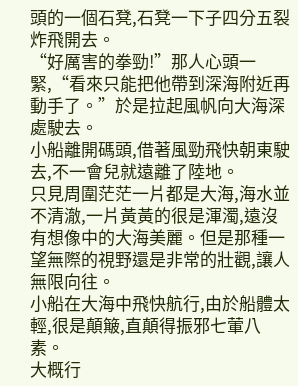頭的一個石凳,石凳一下子四分五裂炸飛開去。
“好厲害的拳勁!”那人心頭一緊,“看來只能把他帶到深海附近再動手了。”於是拉起風帆向大海深處駛去。
小船離開碼頭,借著風勁飛快朝東駛去,不一會兒就遠離了陸地。
只見周圍茫茫一片都是大海,海水並不清澈,一片黃黃的很是渾濁,遠沒有想像中的大海美麗。但是那種一望無際的視野還是非常的壯觀,讓人無限向往。
小船在大海中飛快航行,由於船體太輕,很是顛簸,直顛得振邪七葷八素。
大概行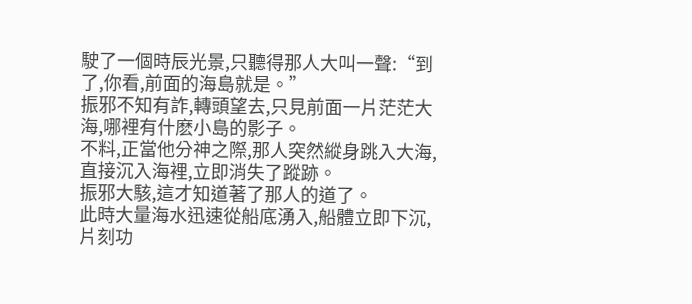駛了一個時辰光景,只聽得那人大叫一聲:“到了,你看,前面的海島就是。”
振邪不知有詐,轉頭望去,只見前面一片茫茫大海,哪裡有什麽小島的影子。
不料,正當他分神之際,那人突然縱身跳入大海,直接沉入海裡,立即消失了蹤跡。
振邪大駭,這才知道著了那人的道了。
此時大量海水迅速從船底湧入,船體立即下沉,片刻功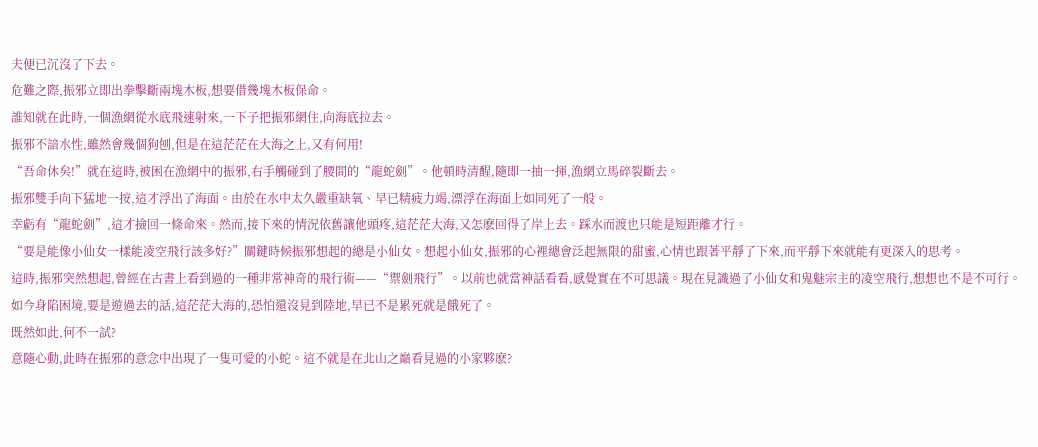夫便已沉沒了下去。
危難之際,振邪立即出拳擊斷兩塊木板,想要借幾塊木板保命。
誰知就在此時,一個漁網從水底飛速射來,一下子把振邪網住,向海底拉去。
振邪不諳水性,雖然會幾個狗刨,但是在這茫茫在大海之上,又有何用!
“吾命休矣!”就在這時,被困在漁網中的振邪,右手觸碰到了腰間的“龍蛇劍”。他頓時清醒,隨即一抽一揮,漁網立馬碎裂斷去。
振邪雙手向下猛地一按,這才浮出了海面。由於在水中太久嚴重缺氧、早已精疲力竭,漂浮在海面上如同死了一般。
幸虧有“龍蛇劍”,這才撿回一條命來。然而,接下來的情況依舊讓他頭疼,這茫茫大海,又怎麽回得了岸上去。踩水而渡也只能是短距離才行。
“要是能像小仙女一樣能凌空飛行該多好?”關鍵時候振邪想起的總是小仙女。想起小仙女,振邪的心裡總會泛起無限的甜蜜,心情也跟著平靜了下來,而平靜下來就能有更深入的思考。
這時,振邪突然想起,曾經在古書上看到過的一種非常神奇的飛行術——“禦劍飛行”。以前也就當神話看看,感覺實在不可思議。現在見識過了小仙女和鬼魅宗主的凌空飛行,想想也不是不可行。
如今身陷困境,要是遊過去的話,這茫茫大海的,恐怕還沒見到陸地,早已不是累死就是餓死了。
既然如此,何不一試?
意隨心動,此時在振邪的意念中出現了一隻可愛的小蛇。這不就是在北山之巔看見過的小家夥麽?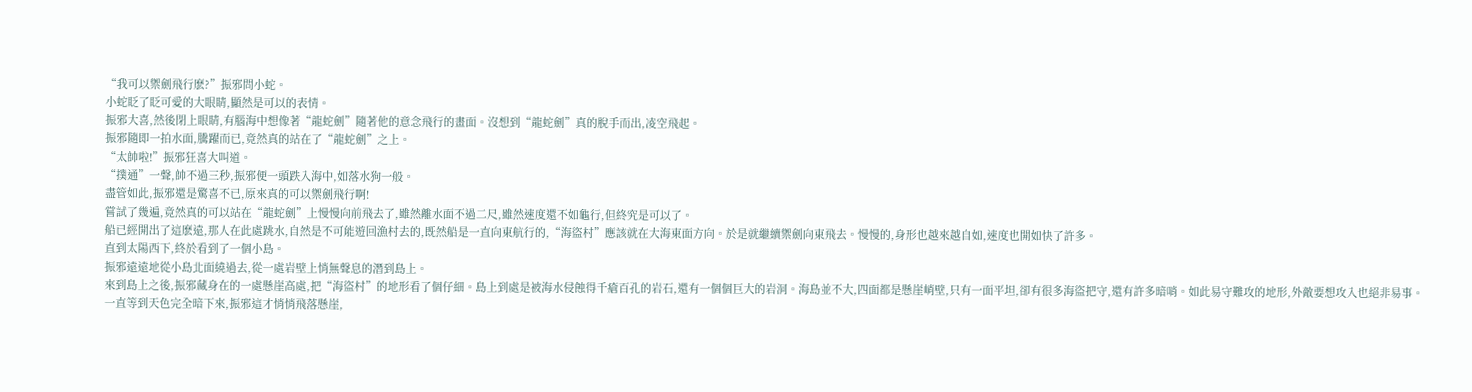“我可以禦劍飛行麽?”振邪問小蛇。
小蛇眨了眨可愛的大眼睛,顯然是可以的表情。
振邪大喜,然後閉上眼睛,有腦海中想像著“龍蛇劍”隨著他的意念飛行的畫面。沒想到“龍蛇劍”真的脫手而出,凌空飛起。
振邪隨即一拍水面,騰躍而已,竟然真的站在了“龍蛇劍”之上。
“太帥啦!”振邪狂喜大叫道。
“撲通”一聲,帥不過三秒,振邪便一頭跌入海中,如落水狗一般。
盡管如此,振邪還是驚喜不已,原來真的可以禦劍飛行啊!
嘗試了幾遍,竟然真的可以站在“龍蛇劍”上慢慢向前飛去了,雖然離水面不過二尺,雖然速度還不如龜行,但終究是可以了。
船已經開出了這麽遠,那人在此處跳水,自然是不可能遊回漁村去的,既然船是一直向東航行的,“海盜村”應該就在大海東面方向。於是就繼續禦劍向東飛去。慢慢的,身形也越來越自如,速度也開如快了許多。
直到太陽西下,終於看到了一個小島。
振邪遠遠地從小島北面繞過去,從一處岩壁上悄無聲息的潛到島上。
來到島上之後,振邪藏身在的一處懸崖高處,把“海盜村”的地形看了個仔細。島上到處是被海水侵蝕得千瘡百孔的岩石,還有一個個巨大的岩洞。海島並不大,四面都是懸崖峭壁,只有一面平坦,卻有很多海盜把守,還有許多暗哨。如此易守難攻的地形,外敵要想攻入也絕非易事。
一直等到天色完全暗下來,振邪這才悄悄飛落懸崖,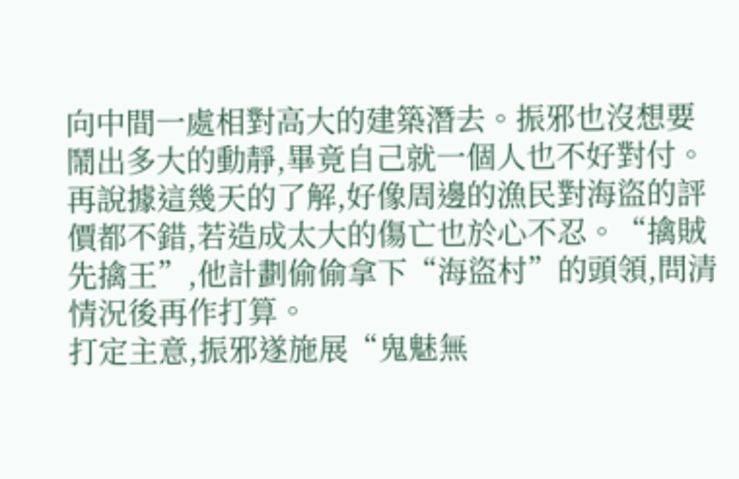向中間一處相對高大的建築潛去。振邪也沒想要鬧出多大的動靜,畢竟自己就一個人也不好對付。再說據這幾天的了解,好像周邊的漁民對海盜的評價都不錯,若造成太大的傷亡也於心不忍。“擒賊先擒王”,他計劃偷偷拿下“海盜村”的頭領,問清情況後再作打算。
打定主意,振邪遂施展“鬼魅無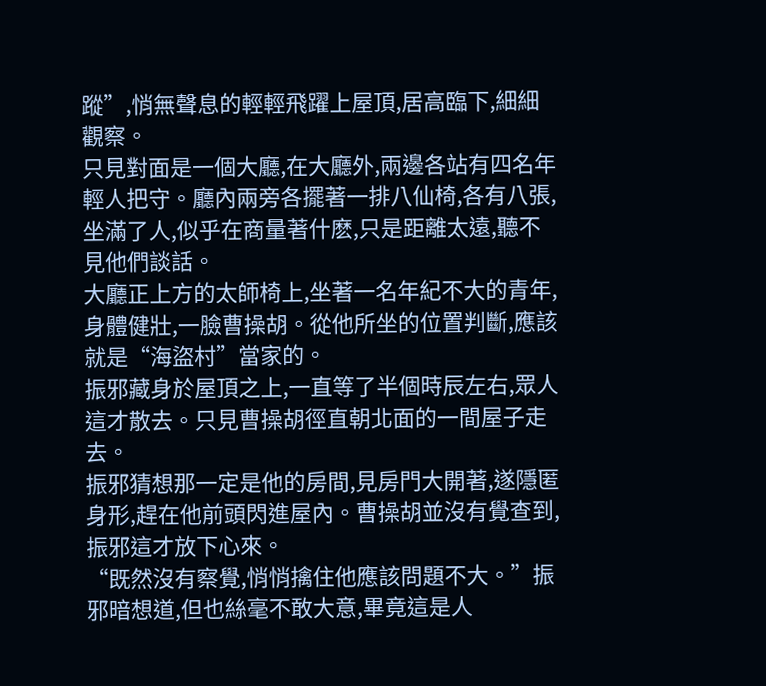蹤”,悄無聲息的輕輕飛躍上屋頂,居高臨下,細細觀察。
只見對面是一個大廳,在大廳外,兩邊各站有四名年輕人把守。廳內兩旁各擺著一排八仙椅,各有八張,坐滿了人,似乎在商量著什麽,只是距離太遠,聽不見他們談話。
大廳正上方的太師椅上,坐著一名年紀不大的青年,身體健壯,一臉曹操胡。從他所坐的位置判斷,應該就是“海盜村”當家的。
振邪藏身於屋頂之上,一直等了半個時辰左右,眾人這才散去。只見曹操胡徑直朝北面的一間屋子走去。
振邪猜想那一定是他的房間,見房門大開著,遂隱匿身形,趕在他前頭閃進屋內。曹操胡並沒有覺查到,振邪這才放下心來。
“既然沒有察覺,悄悄擒住他應該問題不大。”振邪暗想道,但也絲毫不敢大意,畢竟這是人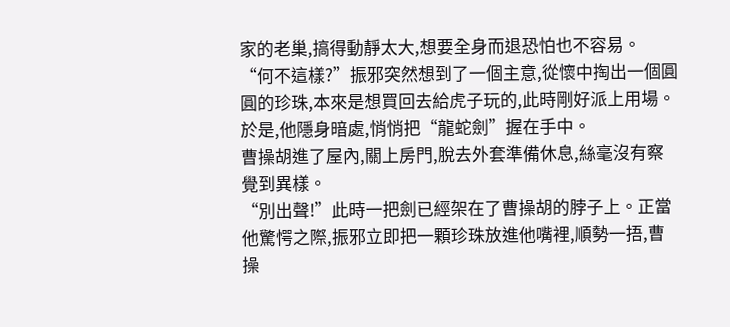家的老巢,搞得動靜太大,想要全身而退恐怕也不容易。
“何不這樣?”振邪突然想到了一個主意,從懷中掏出一個圓圓的珍珠,本來是想買回去給虎子玩的,此時剛好派上用場。於是,他隱身暗處,悄悄把“龍蛇劍”握在手中。
曹操胡進了屋內,關上房門,脫去外套準備休息,絲毫沒有察覺到異樣。
“別出聲!”此時一把劍已經架在了曹操胡的脖子上。正當他驚愕之際,振邪立即把一顆珍珠放進他嘴裡,順勢一捂,曹操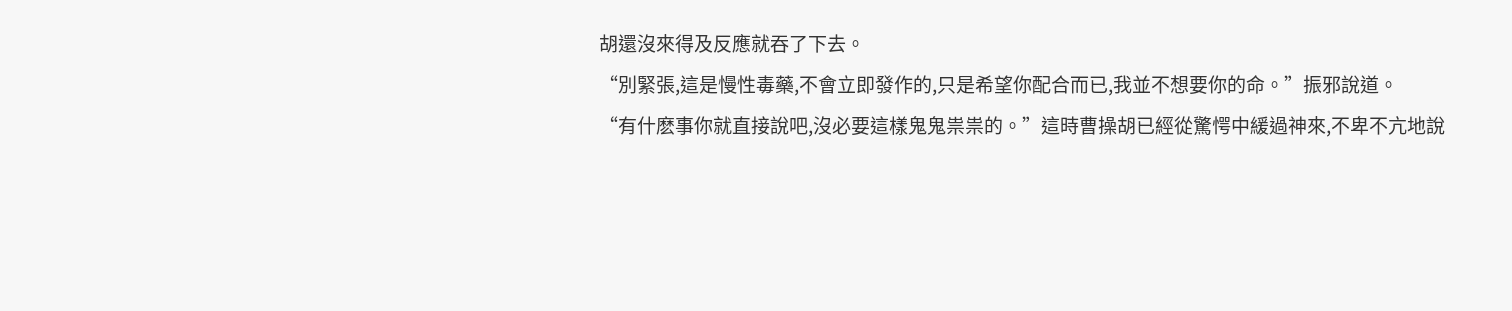胡還沒來得及反應就吞了下去。
“別緊張,這是慢性毒藥,不會立即發作的,只是希望你配合而已,我並不想要你的命。”振邪說道。
“有什麽事你就直接說吧,沒必要這樣鬼鬼祟祟的。”這時曹操胡已經從驚愕中緩過神來,不卑不亢地說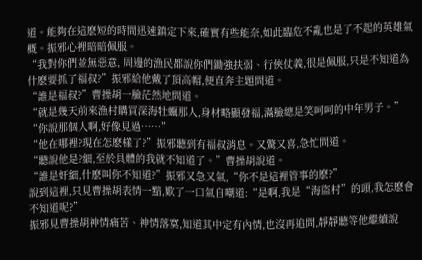道。能夠在這麽短的時間迅速鎮定下來,確實有些能奈,如此臨危不亂也是了不起的英雄氣概。振邪心裡暗暗佩服。
“我對你們並無惡意, 周邊的漁民都說你們鋤強扶弱、行俠仗義,很是佩服,只是不知道為什麽要抓了福叔?”振邪給他戴了頂高帽,便直奔主題問道。
“誰是福叔?”曹操胡一臉茫然地問道。
“就是幾天前來漁村購買深海牡蠣那人,身材略顯發福,滿臉總是笑呵呵的中年男子。”
“你說那個人啊,好像見過……”
“他在哪裡?現在怎麽樣了?”振邪聽到有福叔消息。又驚又喜,急忙問道。
“聽說他是?細,至於具體的我就不知道了。”曹操胡說道。
“誰是奸細,什麽叫你不知道?”振邪又急又氣,“你不是這裡管事的麽?”
說到這裡,只見曹操胡表情一黯,歎了一口氣自嘲道:“是啊,我是“海盜村”的頭,我怎麽會不知道呢?”
振邪見曹操胡神情痛苦、神情落寞,知道其中定有內情,也沒再追問,靜靜聽等他繼續說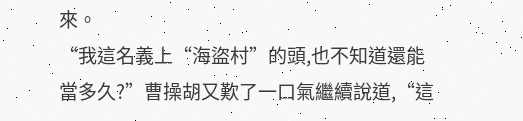來。
“我這名義上“海盜村”的頭,也不知道還能當多久?”曹操胡又歎了一口氣繼續說道,“這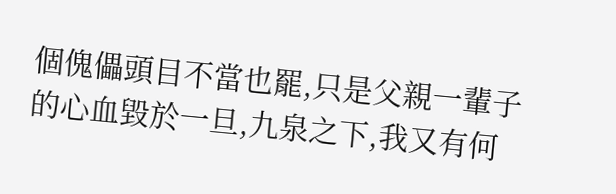個傀儡頭目不當也罷,只是父親一輩子的心血毀於一旦,九泉之下,我又有何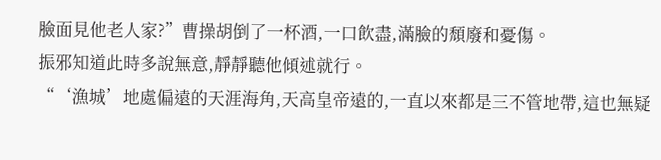臉面見他老人家?”曹操胡倒了一杯酒,一口飲盡,滿臉的頹廢和憂傷。
振邪知道此時多說無意,靜靜聽他傾述就行。
“‘漁城’地處偏遠的天涯海角,天高皇帝遠的,一直以來都是三不管地帶,這也無疑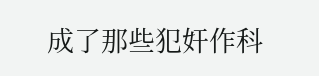成了那些犯奸作科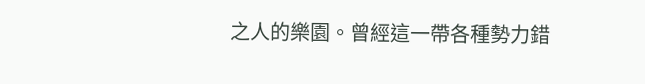之人的樂園。曾經這一帶各種勢力錯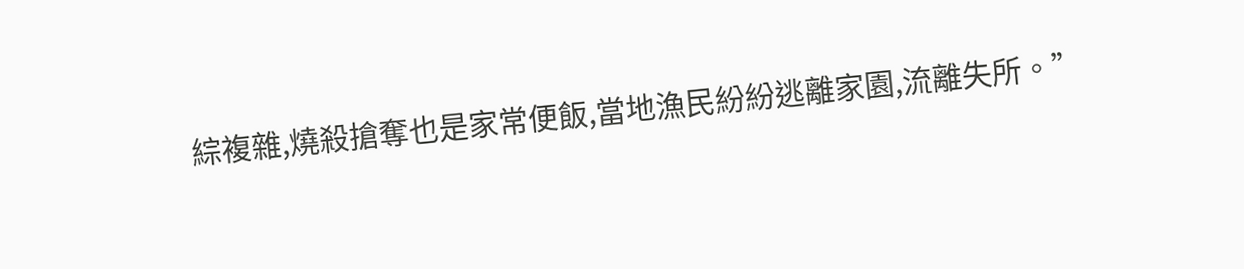綜複雜,燒殺搶奪也是家常便飯,當地漁民紛紛逃離家園,流離失所。”